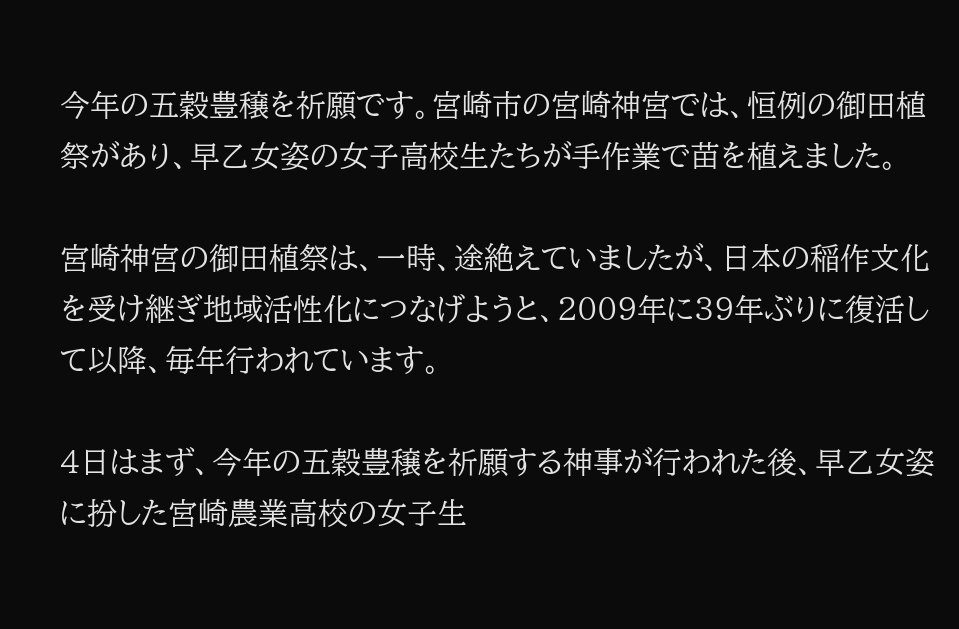今年の五穀豊穣を祈願です。宮崎市の宮崎神宮では、恒例の御田植祭があり、早乙女姿の女子高校生たちが手作業で苗を植えました。

宮崎神宮の御田植祭は、一時、途絶えていましたが、日本の稲作文化を受け継ぎ地域活性化につなげようと、2009年に39年ぶりに復活して以降、毎年行われています。

4日はまず、今年の五穀豊穣を祈願する神事が行われた後、早乙女姿に扮した宮崎農業高校の女子生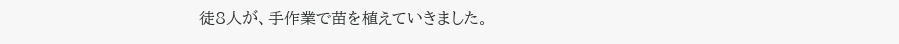徒8人が、手作業で苗を植えていきました。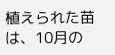植えられた苗は、10月の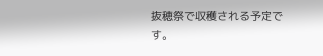抜穂祭で収穫される予定です。